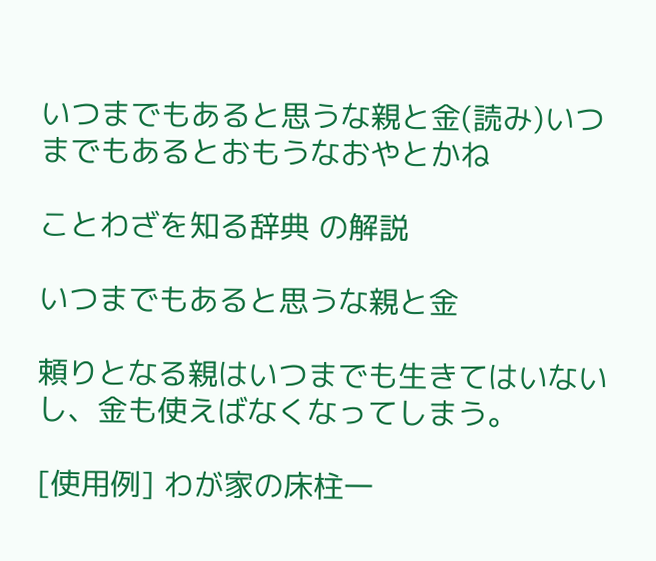いつまでもあると思うな親と金(読み)いつまでもあるとおもうなおやとかね

ことわざを知る辞典 の解説

いつまでもあると思うな親と金

頼りとなる親はいつまでも生きてはいないし、金も使えばなくなってしまう。

[使用例] わが家の床柱一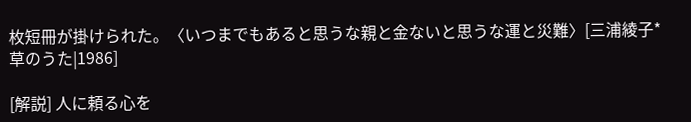枚短冊が掛けられた。〈いつまでもあると思うな親と金ないと思うな運と災難〉[三浦綾子*草のうた|1986]

[解説] 人に頼る心を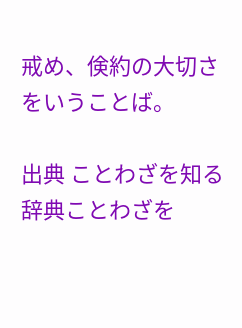戒め、倹約の大切さをいうことば。

出典 ことわざを知る辞典ことわざを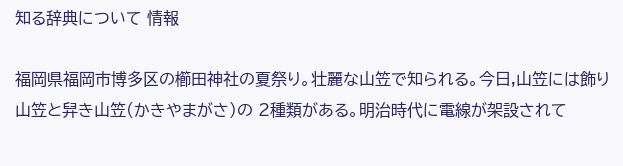知る辞典について 情報

福岡県福岡市博多区の櫛田神社の夏祭り。壮麗な山笠で知られる。今日,山笠には飾り山笠と舁き山笠(かきやまがさ)の 2種類がある。明治時代に電線が架設されて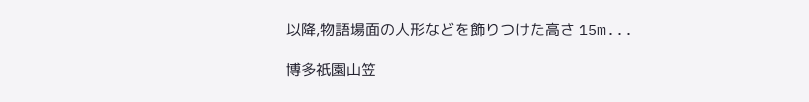以降,物語場面の人形などを飾りつけた高さ 15m...

博多祇園山笠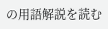の用語解説を読む